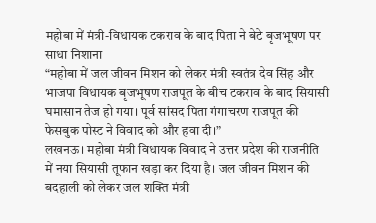महोबा में मंत्री-विधायक टकराव के बाद पिता ने बेटे बृजभूषण पर साधा निशाना
“महोबा में जल जीवन मिशन को लेकर मंत्री स्वतंत्र देव सिंह और भाजपा विधायक बृजभूषण राजपूत के बीच टकराव के बाद सियासी घमासान तेज हो गया। पूर्व सांसद पिता गंगाचरण राजपूत की फेसबुक पोस्ट ने विवाद को और हवा दी।”
लखनऊ। महोबा मंत्री विधायक विवाद ने उत्तर प्रदेश की राजनीति में नया सियासी तूफान खड़ा कर दिया है। जल जीवन मिशन की बदहाली को लेकर जल शक्ति मंत्री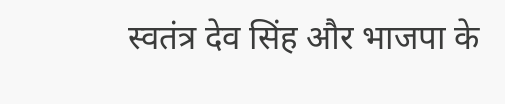स्वतंत्र देव सिंह और भाजपा के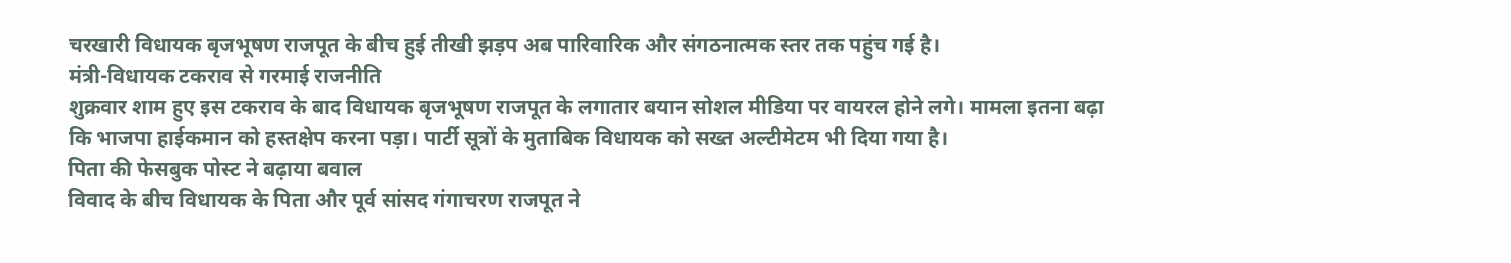चरखारी विधायक बृजभूषण राजपूत के बीच हुई तीखी झड़प अब पारिवारिक और संगठनात्मक स्तर तक पहुंच गई है।
मंत्री-विधायक टकराव से गरमाई राजनीति
शुक्रवार शाम हुए इस टकराव के बाद विधायक बृजभूषण राजपूत के लगातार बयान सोशल मीडिया पर वायरल होने लगे। मामला इतना बढ़ा कि भाजपा हाईकमान को हस्तक्षेप करना पड़ा। पार्टी सूत्रों के मुताबिक विधायक को सख्त अल्टीमेटम भी दिया गया है।
पिता की फेसबुक पोस्ट ने बढ़ाया बवाल
विवाद के बीच विधायक के पिता और पूर्व सांसद गंगाचरण राजपूत ने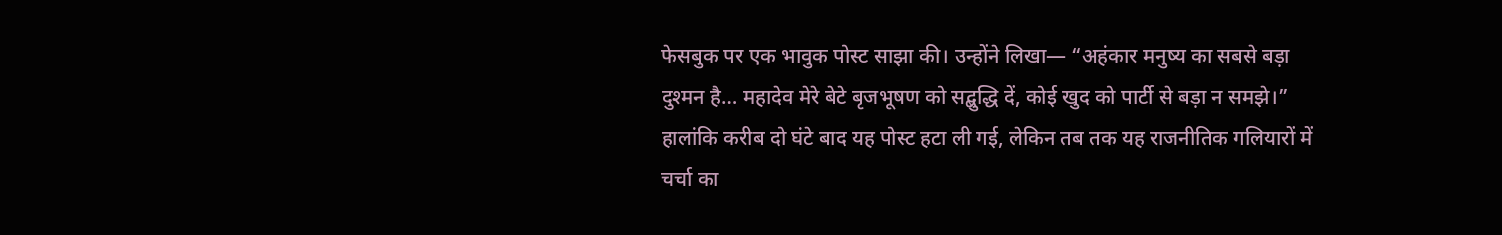फेसबुक पर एक भावुक पोस्ट साझा की। उन्होंने लिखा— “अहंकार मनुष्य का सबसे बड़ा दुश्मन है… महादेव मेरे बेटे बृजभूषण को सद्बुद्धि दें, कोई खुद को पार्टी से बड़ा न समझे।”
हालांकि करीब दो घंटे बाद यह पोस्ट हटा ली गई, लेकिन तब तक यह राजनीतिक गलियारों में चर्चा का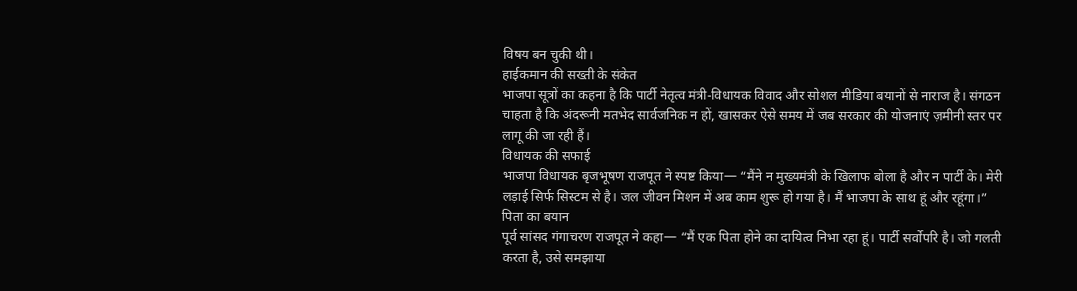विषय बन चुकी थी।
हाईकमान की सख्ती के संकेत
भाजपा सूत्रों का कहना है कि पार्टी नेतृत्व मंत्री-विधायक विवाद और सोशल मीडिया बयानों से नाराज है। संगठन चाहता है कि अंदरूनी मतभेद सार्वजनिक न हों, खासकर ऐसे समय में जब सरकार की योजनाएं ज़मीनी स्तर पर लागू की जा रही हैं।
विधायक की सफाई
भाजपा विधायक बृजभूषण राजपूत ने स्पष्ट किया— “मैंने न मुख्यमंत्री के खिलाफ बोला है और न पार्टी के। मेरी लड़ाई सिर्फ सिस्टम से है। जल जीवन मिशन में अब काम शुरू हो गया है। मैं भाजपा के साथ हूं और रहूंगा।”
पिता का बयान
पूर्व सांसद गंगाचरण राजपूत ने कहा— “मैं एक पिता होने का दायित्व निभा रहा हूं। पार्टी सर्वोपरि है। जो गलती करता है, उसे समझाया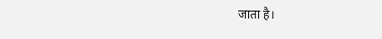जाता है।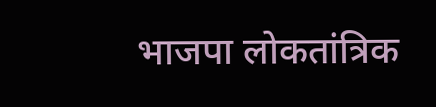भाजपा लोकतांत्रिक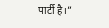पार्टी है।”